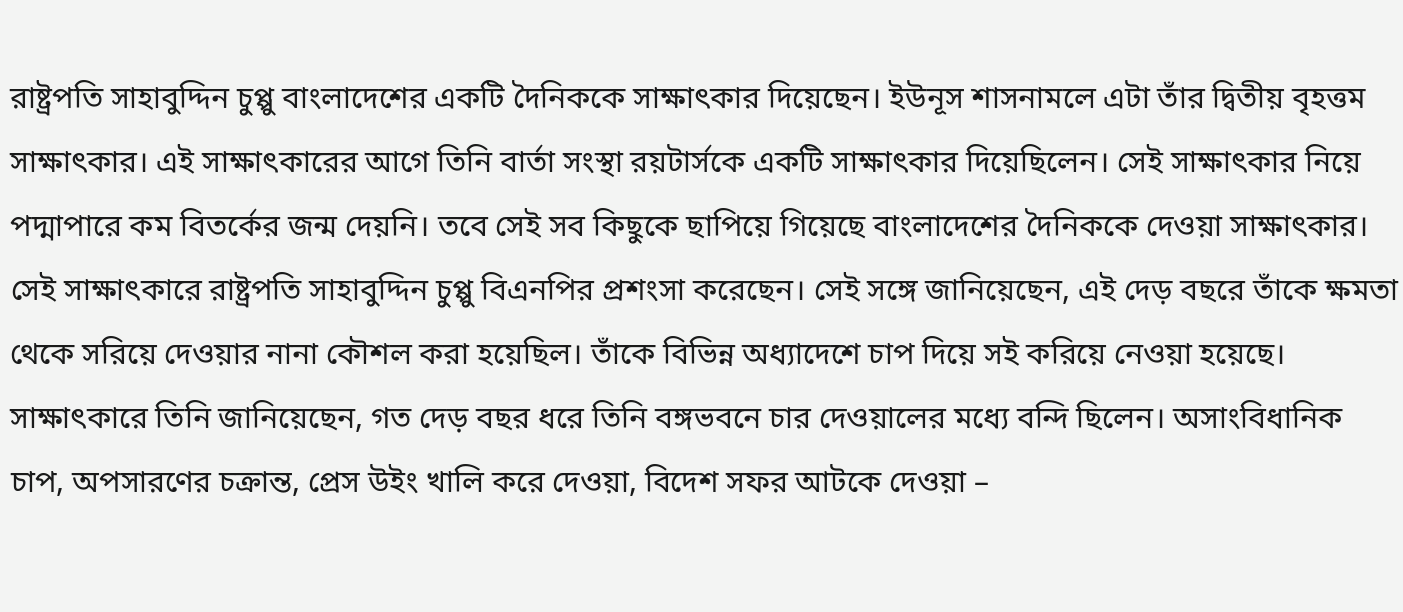রাষ্ট্রপতি সাহাবুদ্দিন চুপ্পু বাংলাদেশের একটি দৈনিককে সাক্ষাৎকার দিয়েছেন। ইউনূস শাসনামলে এটা তাঁর দ্বিতীয় বৃহত্তম সাক্ষাৎকার। এই সাক্ষাৎকারের আগে তিনি বার্তা সংস্থা রয়টার্সকে একটি সাক্ষাৎকার দিয়েছিলেন। সেই সাক্ষাৎকার নিয়ে পদ্মাপারে কম বিতর্কের জন্ম দেয়নি। তবে সেই সব কিছুকে ছাপিয়ে গিয়েছে বাংলাদেশের দৈনিককে দেওয়া সাক্ষাৎকার। সেই সাক্ষাৎকারে রাষ্ট্রপতি সাহাবুদ্দিন চুপ্পু বিএনপির প্রশংসা করেছেন। সেই সঙ্গে জানিয়েছেন, এই দেড় বছরে তাঁকে ক্ষমতা থেকে সরিয়ে দেওয়ার নানা কৌশল করা হয়েছিল। তাঁকে বিভিন্ন অধ্যাদেশে চাপ দিয়ে সই করিয়ে নেওয়া হয়েছে। সাক্ষাৎকারে তিনি জানিয়েছেন, গত দেড় বছর ধরে তিনি বঙ্গভবনে চার দেওয়ালের মধ্যে বন্দি ছিলেন। অসাংবিধানিক চাপ, অপসারণের চক্রান্ত, প্রেস উইং খালি করে দেওয়া, বিদেশ সফর আটকে দেওয়া –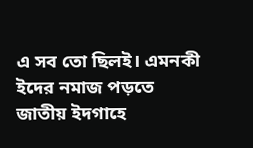এ সব তো ছিলই। এমনকী ইদের নমাজ পড়তে জাতীয় ইদগাহে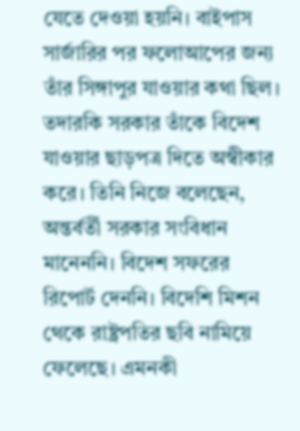যেতে দেওয়া হয়নি। বাইপাস সার্জারির পর ফলোআপের জন্য তাঁর সিঙ্গাপুর যাওয়ার কথা ছিল। তদারকি সরকার তাঁকে বিদেশ যাওয়ার ছাড়পত্র দিতে অস্বীকার করে। তিনি নিজে বলেছেন, অন্তর্বর্তী সরকার সংবিধান মানেননি। বিদেশ সফরের রিপোর্ট দেননি। বিদেশি মিশন থেকে রাষ্ট্রপতির ছবি নামিয়ে ফেলেছে। এমনকী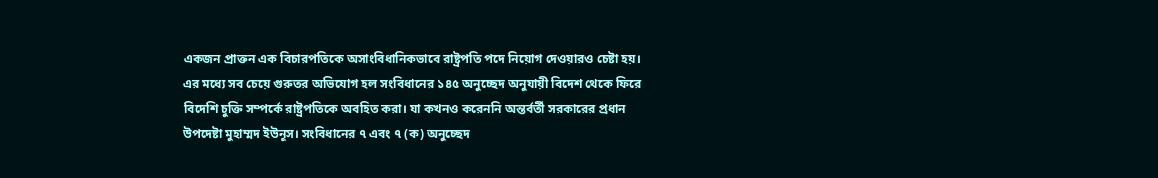একজন প্রাক্তন এক বিচারপতিকে অসাংবিধানিকভাবে রাষ্ট্রপতি পদে নিয়োগ দেওয়ারও চেষ্টা হয়। এর মধ্যে সব চেয়ে গুরুতর অভিযোগ হল সংবিধানের ১৪৫ অনুচ্ছেদ অনুযায়ী বিদেশ থেকে ফিরে বিদেশি চুক্তি সম্পর্কে রাষ্ট্রপতিকে অবহিত করা। যা কখনও করেননি অন্তর্বর্তী সরকারের প্রধান উপদেষ্টা মুহাম্মদ ইউনূস। সংবিধানের ৭ এবং ৭ (ক) অনুচ্ছেদ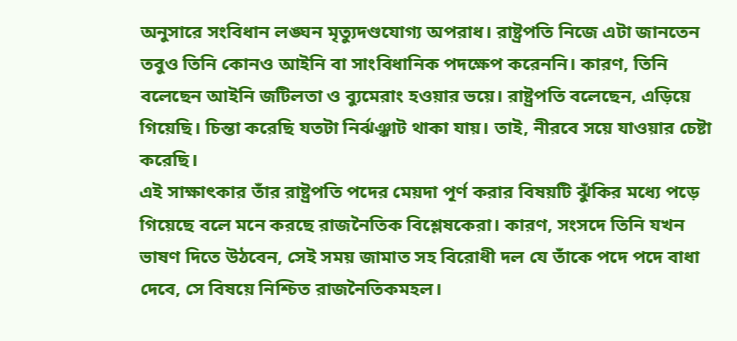অনুসারে সংবিধান লঙ্ঘন মৃত্যুদণ্ডযোগ্য অপরাধ। রাষ্ট্রপতি নিজে এটা জানতেন তবুও তিনি কোনও আইনি বা সাংবিধানিক পদক্ষেপ করেননি। কারণ, তিনি বলেছেন আইনি জটিলতা ও ব্যুমেরাং হওয়ার ভয়ে। রাষ্ট্রপতি বলেছেন, এড়িয়ে গিয়েছি। চিন্তা করেছি যতটা নির্ঝঞ্ঝাট থাকা যায়। তাই, নীরবে সয়ে যাওয়ার চেষ্টা করেছি।
এই সাক্ষাৎকার তাঁর রাষ্ট্রপতি পদের মেয়দা পূর্ণ করার বিষয়টি ঝুঁকির মধ্যে পড়ে গিয়েছে বলে মনে করছে রাজনৈতিক বিশ্লেষকেরা। কারণ, সংসদে তিনি যখন ভাষণ দিতে উঠবেন, সেই সময় জামাত সহ বিরোধী দল যে তাঁকে পদে পদে বাধা দেবে, সে বিষয়ে নিশ্চিত রাজনৈতিকমহল।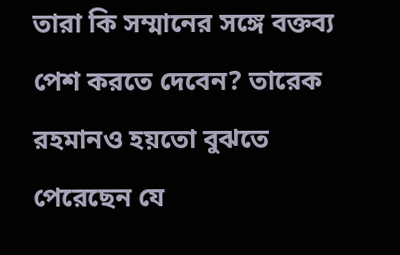তারা কি সম্মানের সঙ্গে বক্তব্য পেশ করতে দেবেন? তারেক রহমানও হয়তো বুঝতে পেরেছেন যে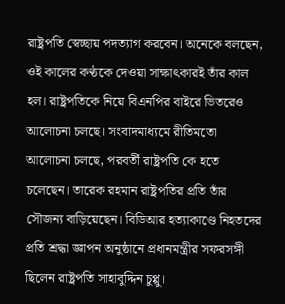রাষ্ট্রপতি স্বেচ্ছায় পদত্যাগ করবেন। অনেকে বলছেন, ওই কালের কণ্ঠকে দেওয়া সাক্ষাৎকারই তাঁর কাল হল। রাষ্ট্রপতিকে নিয়ে বিএনপির বাইরে ভিতরেও আলোচনা চলছে। সংবাদমাধ্যমে রীতিমতো আলোচনা চলছে, পরবর্তী রাষ্ট্রপতি কে হতে চলেছেন। তারেক রহমান রাষ্ট্রপতির প্রতি তাঁর সৌজন্য বাড়িয়েছেন। বিডিআর হত্যাকাণ্ডে নিহতদের প্রতি শ্রদ্ধা জ্ঞাপন অনুষ্ঠানে প্রধানমন্ত্রীর সফরসঙ্গী ছিলেন রাষ্ট্রপতি সাহাবুদ্দিন চুপ্পু।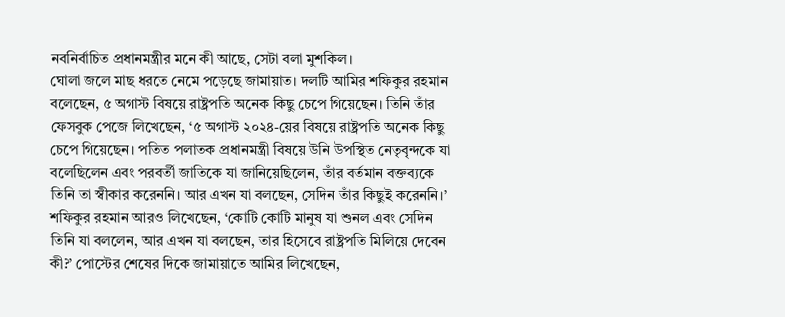নবনির্বাচিত প্রধানমন্ত্রীর মনে কী আছে, সেটা বলা মুশকিল।
ঘোলা জলে মাছ ধরতে নেমে পড়েছে জামায়াত। দলটি আমির শফিকুর রহমান বলেছেন, ৫ অগাস্ট বিষয়ে রাষ্ট্রপতি অনেক কিছু চেপে গিয়েছেন। তিনি তাঁর ফেসবুক পেজে লিখেছেন, ‘৫ অগাস্ট ২০২৪-য়ের বিষয়ে রাষ্ট্রপতি অনেক কিছু চেপে গিয়েছেন। পতিত পলাতক প্রধানমন্ত্রী বিষয়ে উনি উপস্থিত নেতৃবৃন্দকে যা বলেছিলেন এবং পরবর্তী জাতিকে যা জানিয়েছিলেন, তাঁর বর্তমান বক্তব্যকে তিনি তা স্বীকার করেননি। আর এখন যা বলছেন, সেদিন তাঁর কিছুই করেননি।’ শফিকুর রহমান আরও লিখেছেন, ‘কোটি কোটি মানুষ যা শুনল এবং সেদিন তিনি যা বললেন, আর এখন যা বলছেন, তার হিসেবে রাষ্ট্রপতি মিলিয়ে দেবেন কী?’ পোস্টের শেষের দিকে জামায়াতে আমির লিখেছেন,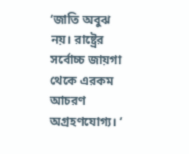‘জাতি অবুঝ নয়। রাষ্ট্রের সর্বোচ্চ জায়গা থেকে এরকম আচরণ অগ্রহণযোগ্য। ’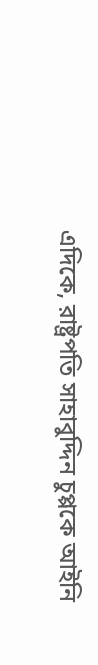এদিকে, রাষ্ট্রপতি সাহাবুদ্দিন চুপ্পকে আইনি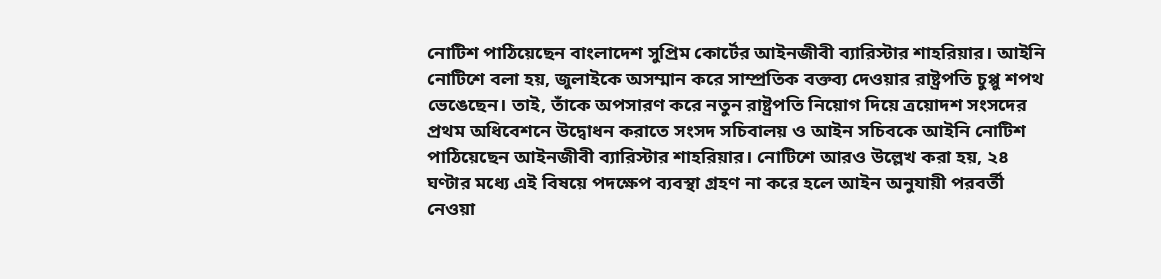নোটিশ পাঠিয়েছেন বাংলাদেশ সুপ্রিম কোর্টের আইনজীবী ব্যারিস্টার শাহরিয়ার। আইনি নোটিশে বলা হয়, জুলাইকে অসম্মান করে সাম্প্রতিক বক্তব্য দেওয়ার রাষ্ট্রপতি চুপ্পু শপথ ভেঙেছেন। তাই, তাঁকে অপসারণ করে নতুন রাষ্ট্রপতি নিয়োগ দিয়ে ত্রয়োদশ সংসদের প্রথম অধিবেশনে উদ্বোধন করাতে সংসদ সচিবালয় ও আইন সচিবকে আইনি নোটিশ পাঠিয়েছেন আইনজীবী ব্যারিস্টার শাহরিয়ার। নোটিশে আরও উল্লেখ করা হয়, ২৪ ঘণ্টার মধ্যে এই বিষয়ে পদক্ষেপ ব্যবস্থা গ্রহণ না করে হলে আইন অনুযায়ী পরবর্তী নেওয়া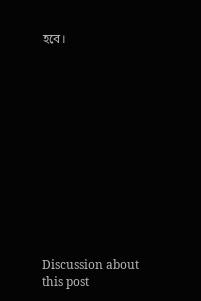হবে।












Discussion about this post